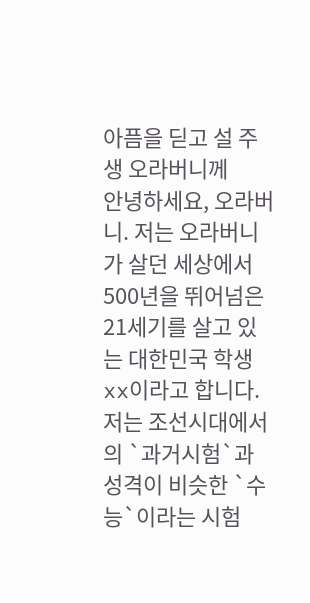아픔을 딛고 설 주생 오라버니께
안녕하세요, 오라버니. 저는 오라버니가 살던 세상에서 500년을 뛰어넘은 21세기를 살고 있는 대한민국 학생 xx이라고 합니다.
저는 조선시대에서의 `과거시험`과 성격이 비슷한 `수능`이라는 시험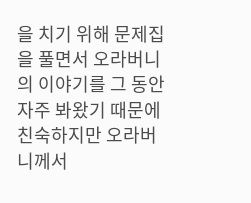을 치기 위해 문제집을 풀면서 오라버니의 이야기를 그 동안 자주 봐왔기 때문에 친숙하지만 오라버니께서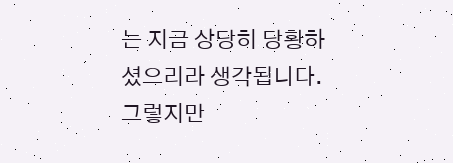는 지금 상당히 당황하셨으리라 생각됩니다. 그렇지만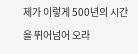제가 이렇게 500년의 시간을 뛰어넘어 오라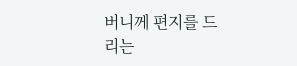버니께 편지를 드리는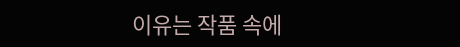이유는 작품 속에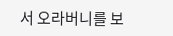서 오라버니를 보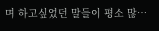며 하고싶었던 말들이 평소 많…